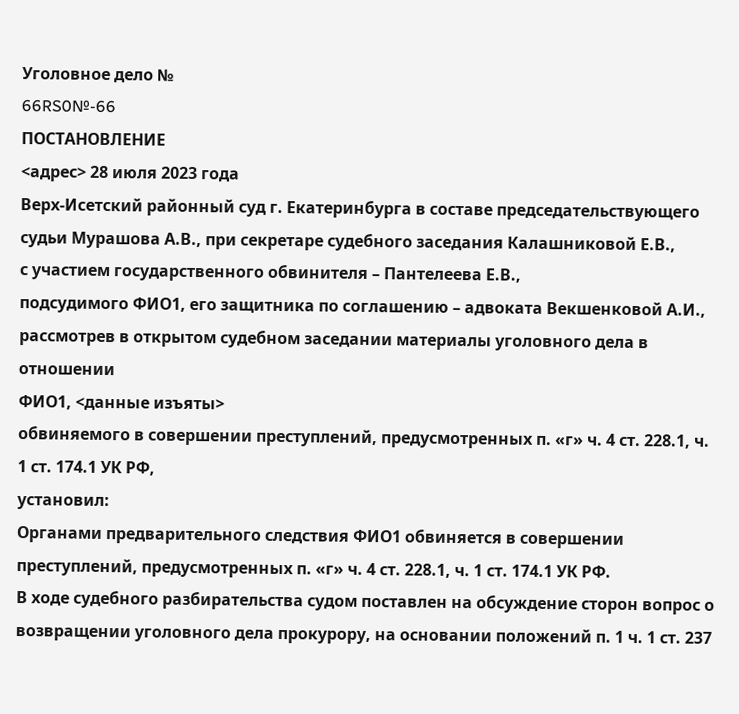Уголовное дело №
66RS0№-66
ПОСТАНОВЛЕНИЕ
<адрес> 28 июля 2023 года
Верх-Исетский районный суд г. Екатеринбурга в составе председательствующего судьи Мурашова А.В., при секретаре судебного заседания Калашниковой Е.В.,
с участием государственного обвинителя – Пантелеева Е.В.,
подсудимого ФИО1, его защитника по соглашению – адвоката Векшенковой А.И.,
рассмотрев в открытом судебном заседании материалы уголовного дела в отношении
ФИО1, <данные изъяты>
обвиняемого в совершении преступлений, предусмотренных п. «г» ч. 4 ст. 228.1, ч. 1 ст. 174.1 УК РФ,
установил:
Органами предварительного следствия ФИО1 обвиняется в совершении преступлений, предусмотренных п. «г» ч. 4 ст. 228.1, ч. 1 ст. 174.1 УК РФ.
В ходе судебного разбирательства судом поставлен на обсуждение сторон вопрос о возвращении уголовного дела прокурору, на основании положений п. 1 ч. 1 ст. 237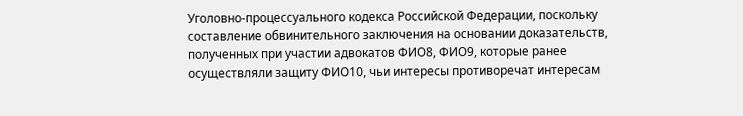Уголовно-процессуального кодекса Российской Федерации, поскольку составление обвинительного заключения на основании доказательств, полученных при участии адвокатов ФИО8, ФИО9, которые ранее осуществляли защиту ФИО10, чьи интересы противоречат интересам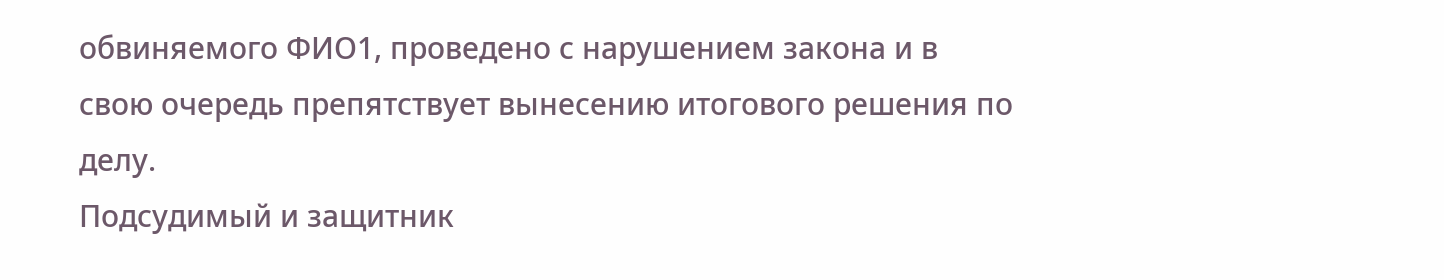обвиняемого ФИО1, проведено с нарушением закона и в свою очередь препятствует вынесению итогового решения по делу.
Подсудимый и защитник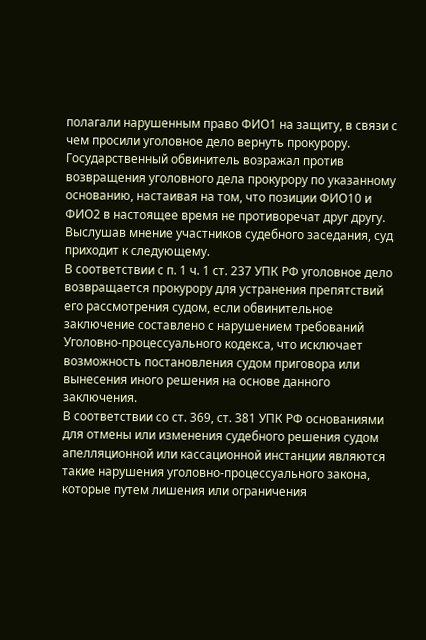полагали нарушенным право ФИО1 на защиту, в связи с чем просили уголовное дело вернуть прокурору.
Государственный обвинитель возражал против возвращения уголовного дела прокурору по указанному основанию, настаивая на том, что позиции ФИО10 и ФИО2 в настоящее время не противоречат друг другу.
Выслушав мнение участников судебного заседания, суд приходит к следующему.
В соответствии с п. 1 ч. 1 ст. 237 УПК РФ уголовное дело возвращается прокурору для устранения препятствий его рассмотрения судом, если обвинительное заключение составлено с нарушением требований Уголовно-процессуального кодекса, что исключает возможность постановления судом приговора или вынесения иного решения на основе данного заключения.
В соответствии со ст. 369, ст. 381 УПК РФ основаниями для отмены или изменения судебного решения судом апелляционной или кассационной инстанции являются такие нарушения уголовно-процессуального закона, которые путем лишения или ограничения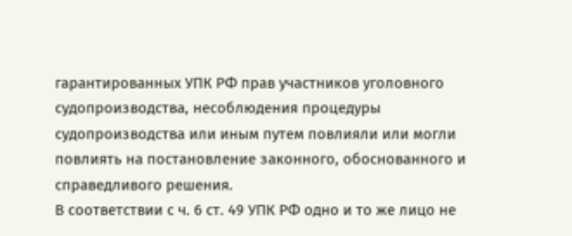гарантированных УПК РФ прав участников уголовного судопроизводства, несоблюдения процедуры судопроизводства или иным путем повлияли или могли повлиять на постановление законного, обоснованного и справедливого решения.
В соответствии с ч. 6 ст. 49 УПК РФ одно и то же лицо не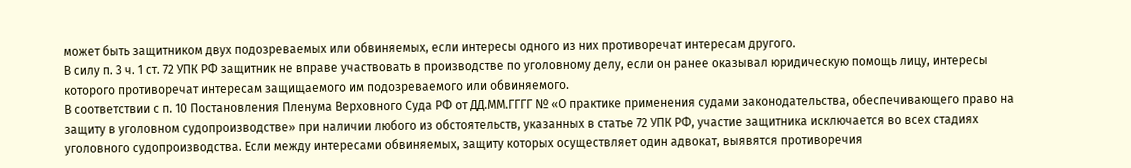может быть защитником двух подозреваемых или обвиняемых, если интересы одного из них противоречат интересам другого.
В силу п. 3 ч. 1 ст. 72 УПК РФ защитник не вправе участвовать в производстве по уголовному делу, если он ранее оказывал юридическую помощь лицу, интересы которого противоречат интересам защищаемого им подозреваемого или обвиняемого.
В соответствии с п. 10 Постановления Пленума Верховного Суда РФ от ДД.ММ.ГГГГ № «О практике применения судами законодательства, обеспечивающего право на защиту в уголовном судопроизводстве» при наличии любого из обстоятельств, указанных в статье 72 УПК РФ, участие защитника исключается во всех стадиях уголовного судопроизводства. Если между интересами обвиняемых, защиту которых осуществляет один адвокат, выявятся противоречия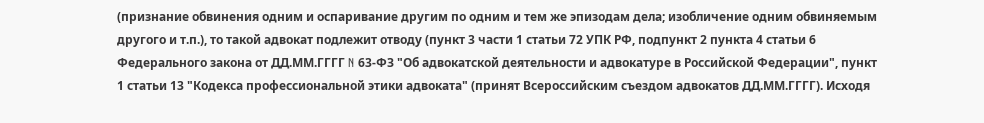(признание обвинения одним и оспаривание другим по одним и тем же эпизодам дела; изобличение одним обвиняемым другого и т.п.), то такой адвокат подлежит отводу (пункт 3 части 1 статьи 72 УПК РФ, подпункт 2 пункта 4 статьи 6 Федерального закона от ДД.ММ.ГГГГ N 63-ФЗ "Об адвокатской деятельности и адвокатуре в Российской Федерации", пункт 1 статьи 13 "Кодекса профессиональной этики адвоката" (принят Всероссийским съездом адвокатов ДД.ММ.ГГГГ). Исходя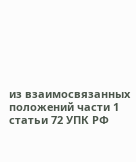из взаимосвязанных положений части 1 статьи 72 УПК РФ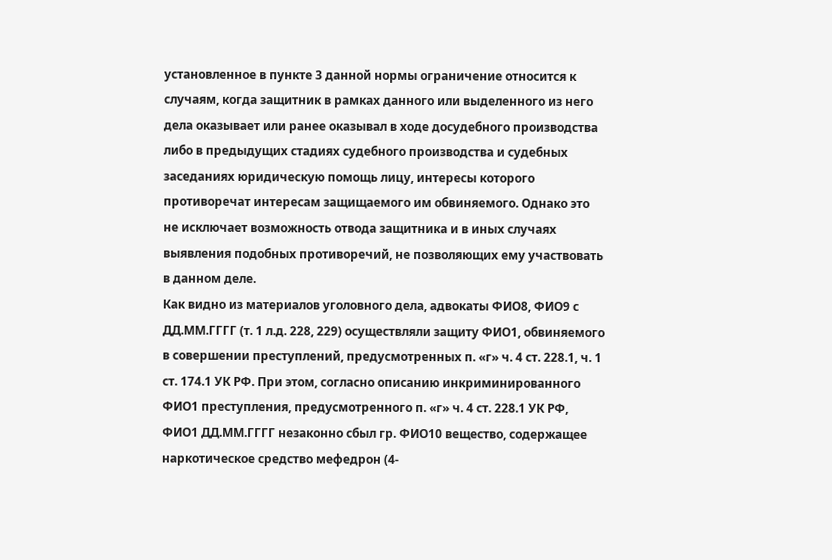установленное в пункте 3 данной нормы ограничение относится к случаям, когда защитник в рамках данного или выделенного из него дела оказывает или ранее оказывал в ходе досудебного производства либо в предыдущих стадиях судебного производства и судебных заседаниях юридическую помощь лицу, интересы которого противоречат интересам защищаемого им обвиняемого. Однако это не исключает возможность отвода защитника и в иных случаях выявления подобных противоречий, не позволяющих ему участвовать в данном деле.
Как видно из материалов уголовного дела, адвокаты ФИО8, ФИО9 с ДД.ММ.ГГГГ (т. 1 л.д. 228, 229) осуществляли защиту ФИО1, обвиняемого в совершении преступлений, предусмотренных п. «г» ч. 4 ст. 228.1, ч. 1 ст. 174.1 УК РФ. При этом, согласно описанию инкриминированного ФИО1 преступления, предусмотренного п. «г» ч. 4 ст. 228.1 УК РФ, ФИО1 ДД.ММ.ГГГГ незаконно сбыл гр. ФИО10 вещество, содержащее наркотическое средство мефедрон (4-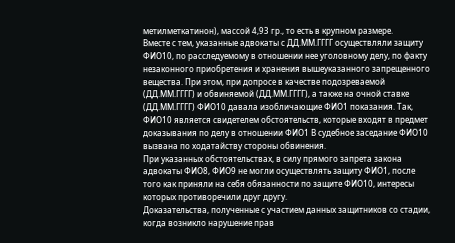метилметкатинон), массой 4,93 гр., то есть в крупном размере.
Вместе с тем, указанные адвокаты с ДД.ММ.ГГГГ осуществляли защиту ФИО10, по расследуемому в отношении нее уголовному делу, по факту незаконного приобретения и хранения вышеуказанного запрещенного вещества. При этом, при допросе в качестве подозреваемой (ДД.ММ.ГГГГ) и обвиняемой (ДД.ММ.ГГГГ), а также на очной ставке (ДД.ММ.ГГГГ) ФИО10 давала изобличающие ФИО1 показания. Так, ФИО10 является свидетелем обстоятельств, которые входят в предмет доказывания по делу в отношении ФИО1 В судебное заседание ФИО10 вызвана по ходатайству стороны обвинения.
При указанных обстоятельствах, в силу прямого запрета закона адвокаты ФИО8, ФИО9 не могли осуществлять защиту ФИО1, после того как приняли на себя обязанности по защите ФИО10, интересы которых противоречили друг другу.
Доказательства, полученные с участием данных защитников со стадии, когда возникло нарушение прав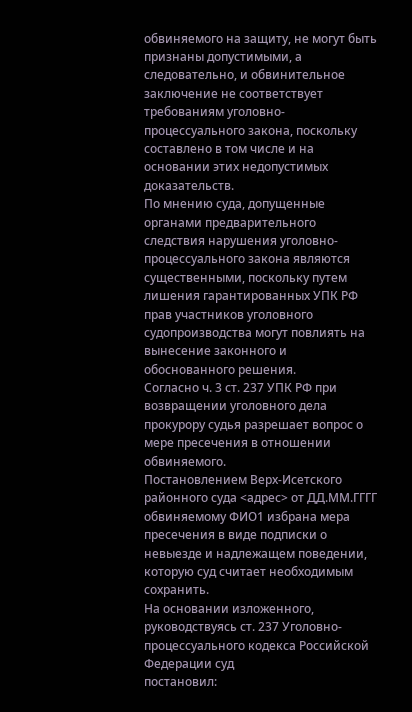обвиняемого на защиту, не могут быть признаны допустимыми, а следовательно, и обвинительное заключение не соответствует требованиям уголовно-процессуального закона, поскольку составлено в том числе и на основании этих недопустимых доказательств.
По мнению суда, допущенные органами предварительного следствия нарушения уголовно-процессуального закона являются существенными, поскольку путем лишения гарантированных УПК РФ прав участников уголовного судопроизводства могут повлиять на вынесение законного и обоснованного решения.
Согласно ч. 3 ст. 237 УПК РФ при возвращении уголовного дела прокурору судья разрешает вопрос о мере пресечения в отношении обвиняемого.
Постановлением Верх-Исетского районного суда <адрес> от ДД.ММ.ГГГГ обвиняемому ФИО1 избрана мера пресечения в виде подписки о невыезде и надлежащем поведении, которую суд считает необходимым сохранить.
На основании изложенного, руководствуясь ст. 237 Уголовно-процессуального кодекса Российской Федерации суд
постановил: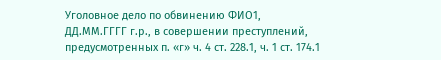Уголовное дело по обвинению ФИО1, ДД.ММ.ГГГГ г.р., в совершении преступлений, предусмотренных п. «г» ч. 4 ст. 228.1, ч. 1 ст. 174.1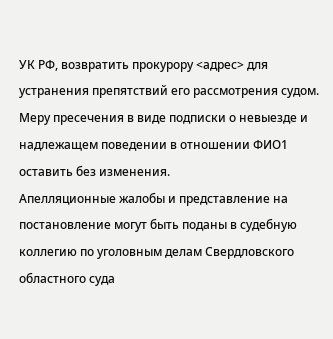УК РФ, возвратить прокурору <адрес> для устранения препятствий его рассмотрения судом.
Меру пресечения в виде подписки о невыезде и надлежащем поведении в отношении ФИО1 оставить без изменения.
Апелляционные жалобы и представление на постановление могут быть поданы в судебную коллегию по уголовным делам Свердловского областного суда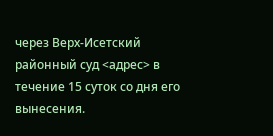через Верх-Исетский районный суд <адрес> в течение 15 суток со дня его вынесения.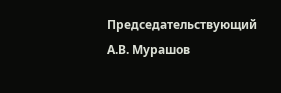Председательствующий А.В. Мурашов